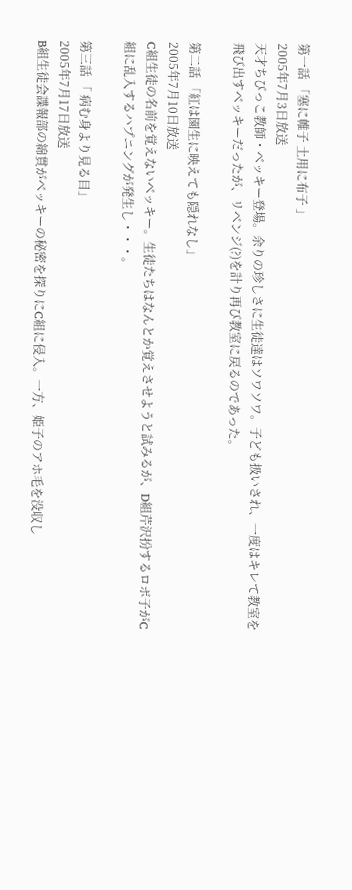第一話 「塞に帷子 土用に布子 」
2005年7月3日放送
天才ちびっこ教師・ベッキー登場。余りの珍しさに生徒達はソワソワ。子ども扱いされ、一度はキレて教室を飛び出すベッキーだったが、リベンジ(?)を計り再び教室に戻るのであった。

第二話 「紅は園生に映えても隠れなし」
2005年7月10日放送
C組生徒の名前を覚えないベッキー。生徒たちはなんとか覚えさせようと試みるが、D組芹沢扮するロボ子がC組に乱入するハプニングが発生し・・・。

第三話 「 病む身より見る目」
2005年7月17日放送
B組生徒会諜報部の綿貫がベッキーの秘密を探りにC組に侵入。一方、姫子のアホ毛を没収し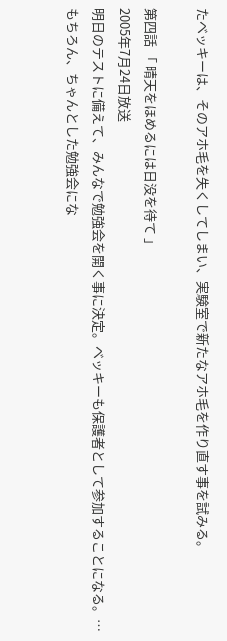たベッキーは、そのアホ毛を失くしてしまい、実験室で新たなアホ毛を作り直す事を試みる。

第四話 「 晴天をほめるには日没を待て 」
2005年7月24日放送
明日のテストに備えて、みんなで勉強会を開く事に決定。ベッキーも保護者として参加することになる。…もちろん、ちゃんとした勉強会にな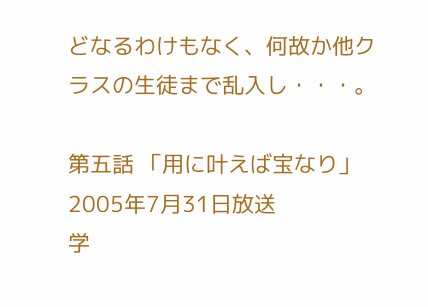どなるわけもなく、何故か他クラスの生徒まで乱入し・・・。

第五話 「用に叶えば宝なり」
2005年7月31日放送
学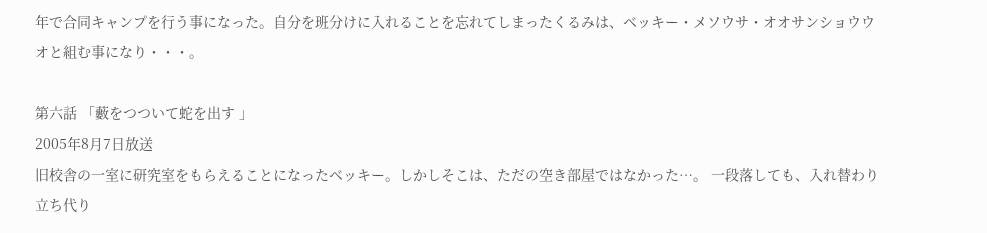年で合同キャンプを行う事になった。自分を班分けに入れることを忘れてしまったくるみは、ベッキー・メソウサ・オオサンショウウオと組む事になり・・・。

第六話 「藪をつついて蛇を出す 」
2005年8月7日放送
旧校舎の一室に研究室をもらえることになったベッキー。しかしそこは、ただの空き部屋ではなかった…。 一段落しても、入れ替わり立ち代り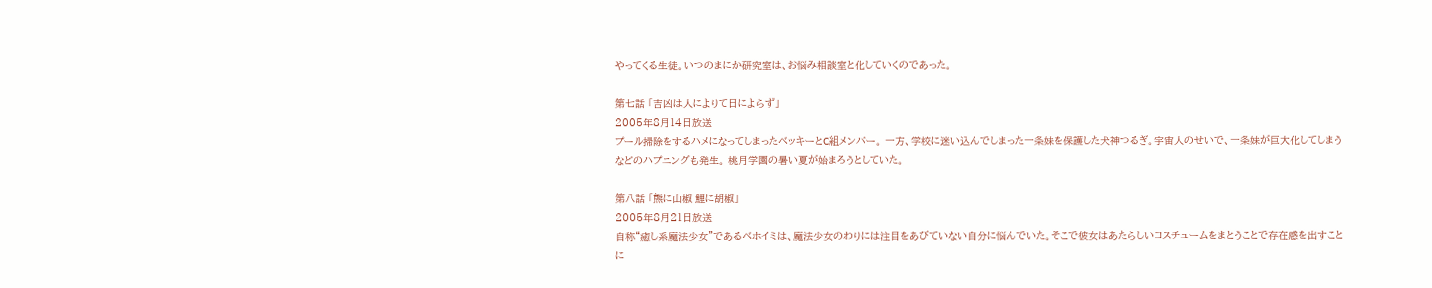やってくる生徒。いつのまにか研究室は、お悩み相談室と化していくのであった。

第七話 「吉凶は人によりて日によらず」
2005年8月14日放送
プール掃除をするハメになってしまったベッキーとC組メンバー。 一方、学校に迷い込んでしまった一条妹を保護した犬神つるぎ。宇宙人のせいで、一条妹が巨大化してしまうなどのハプニングも発生。 桃月学園の暑い夏が始まろうとしていた。

第八話 「熊に山椒 鯉に胡椒」
2005年8月21日放送
自称“癒し系魔法少女”であるベホイミは、魔法少女のわりには注目をあびていない自分に悩んでいた。そこで彼女はあたらしいコスチュームをまとうことで存在感を出すことに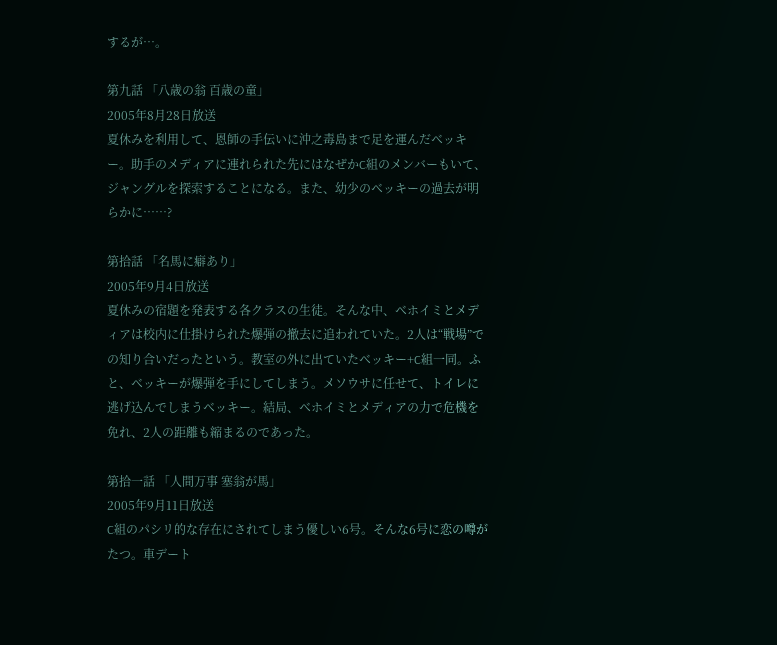するが…。

第九話 「八歳の翁 百歳の童」
2005年8月28日放送
夏休みを利用して、恩師の手伝いに沖之毒島まで足を運んだベッキー。助手のメディアに連れられた先にはなぜかC組のメンバーもいて、ジャングルを探索することになる。また、幼少のベッキーの過去が明らかに……?

第拾話 「名馬に癖あり」
2005年9月4日放送
夏休みの宿題を発表する各クラスの生徒。そんな中、ベホイミとメディアは校内に仕掛けられた爆弾の撤去に追われていた。2人は“戦場”での知り合いだったという。教室の外に出ていたベッキー+C組一同。ふと、ベッキーが爆弾を手にしてしまう。メソウサに任せて、トイレに逃げ込んでしまうベッキー。結局、ベホイミとメディアの力で危機を免れ、2人の距離も縮まるのであった。

第拾一話 「人間万事 塞翁が馬」
2005年9月11日放送
C組のパシリ的な存在にされてしまう優しい6号。そんな6号に恋の噂がたつ。車デート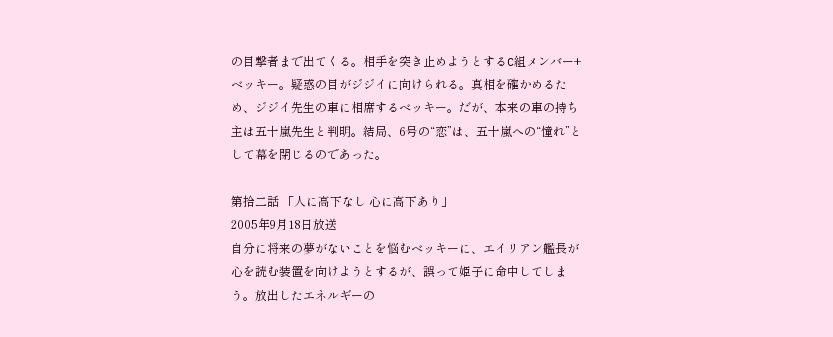の目撃者まで出てくる。相手を突き止めようとするC組メンバー+ベッキー。疑惑の目がジジイに向けられる。真相を確かめるため、ジジイ先生の車に相席するベッキー。だが、本来の車の持ち主は五十嵐先生と判明。結局、6号の“恋”は、五十嵐への“憧れ”として幕を閉じるのであった。

第拾二話 「人に高下なし 心に高下あり」
2005年9月18日放送
自分に将来の夢がないことを悩むベッキーに、エイリアン艦長が心を読む装置を向けようとするが、誤って姫子に命中してしまう。放出したエネルギーの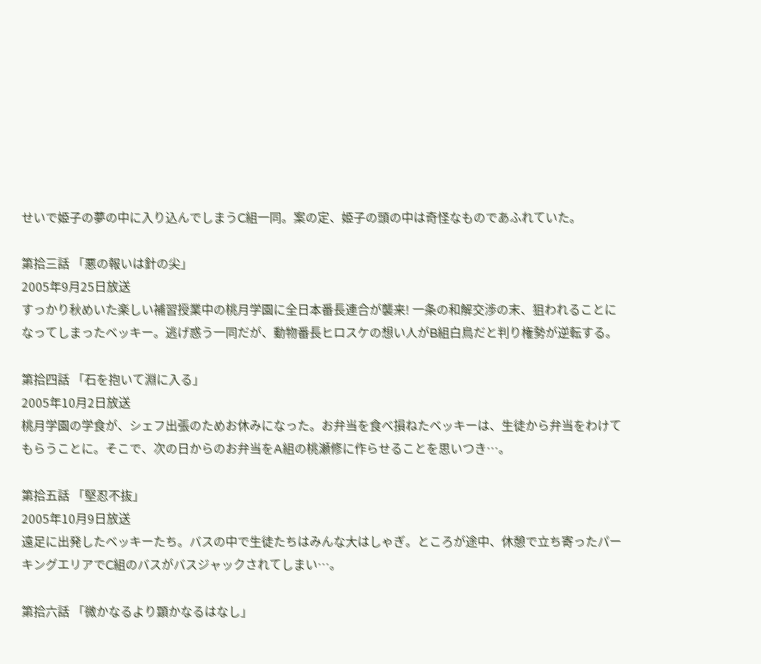せいで姫子の夢の中に入り込んでしまうC組一同。案の定、姫子の頭の中は奇怪なものであふれていた。

第拾三話 「悪の報いは針の尖」
2005年9月25日放送
すっかり秋めいた楽しい補習授業中の桃月学園に全日本番長連合が襲来! 一条の和解交渉の末、狙われることになってしまったベッキー。逃げ惑う一同だが、動物番長ヒロスケの想い人がB組白鳥だと判り権勢が逆転する。

第拾四話 「石を抱いて淵に入る」
2005年10月2日放送
桃月学園の学食が、シェフ出張のためお休みになった。お弁当を食べ損ねたベッキーは、生徒から弁当をわけてもらうことに。そこで、次の日からのお弁当をA組の桃瀬修に作らせることを思いつき…。

第拾五話 「堅忍不抜」
2005年10月9日放送
遠足に出発したベッキーたち。バスの中で生徒たちはみんな大はしゃぎ。ところが途中、休憩で立ち寄ったパーキングエリアでC組のバスがバスジャックされてしまい…。

第拾六話 「微かなるより顕かなるはなし」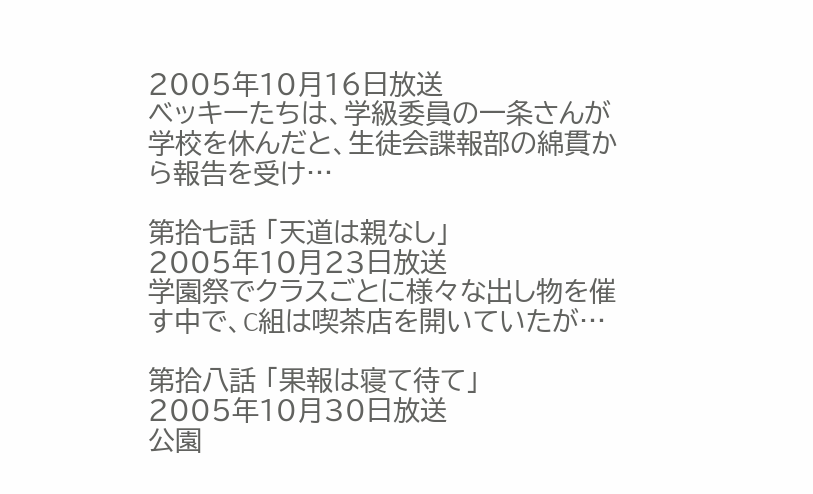2005年10月16日放送
ベッキーたちは、学級委員の一条さんが学校を休んだと、生徒会諜報部の綿貫から報告を受け…

第拾七話 「天道は親なし」
2005年10月23日放送
学園祭でクラスごとに様々な出し物を催す中で、C組は喫茶店を開いていたが…

第拾八話 「果報は寝て待て」
2005年10月30日放送
公園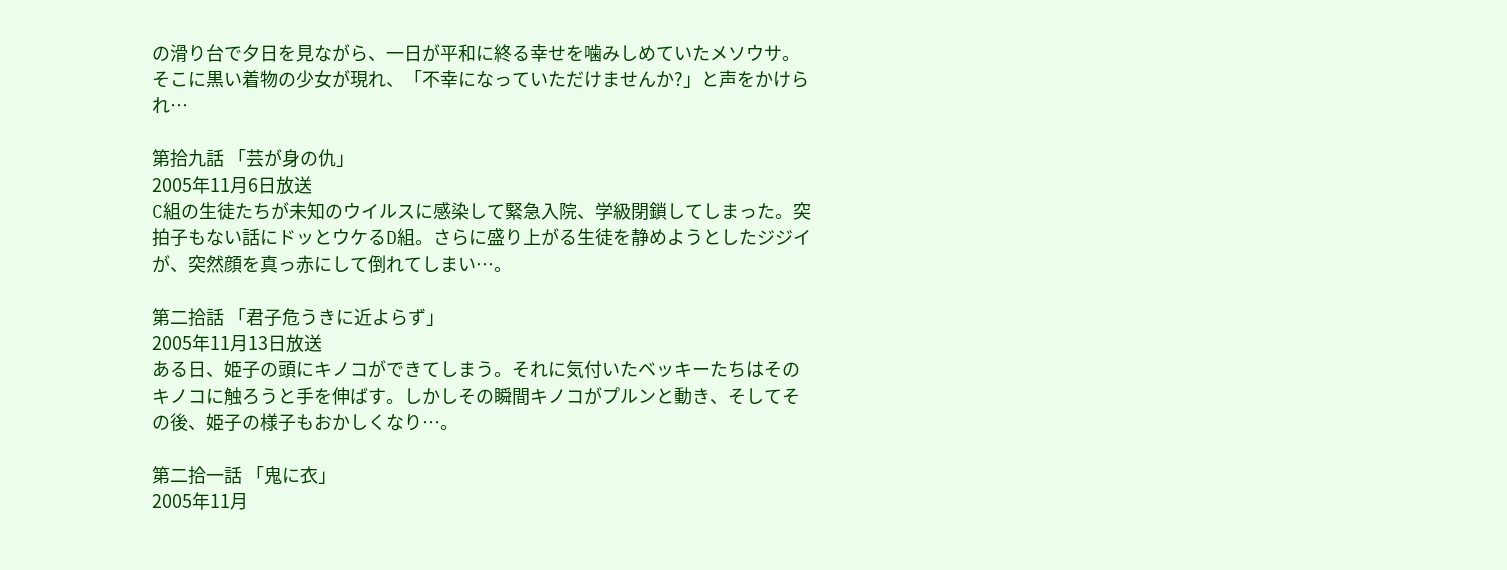の滑り台で夕日を見ながら、一日が平和に終る幸せを噛みしめていたメソウサ。そこに黒い着物の少女が現れ、「不幸になっていただけませんか?」と声をかけられ…

第拾九話 「芸が身の仇」
2005年11月6日放送
C組の生徒たちが未知のウイルスに感染して緊急入院、学級閉鎖してしまった。突拍子もない話にドッとウケるD組。さらに盛り上がる生徒を静めようとしたジジイが、突然顔を真っ赤にして倒れてしまい…。

第二拾話 「君子危うきに近よらず」
2005年11月13日放送
ある日、姫子の頭にキノコができてしまう。それに気付いたベッキーたちはそのキノコに触ろうと手を伸ばす。しかしその瞬間キノコがプルンと動き、そしてその後、姫子の様子もおかしくなり…。

第二拾一話 「鬼に衣」
2005年11月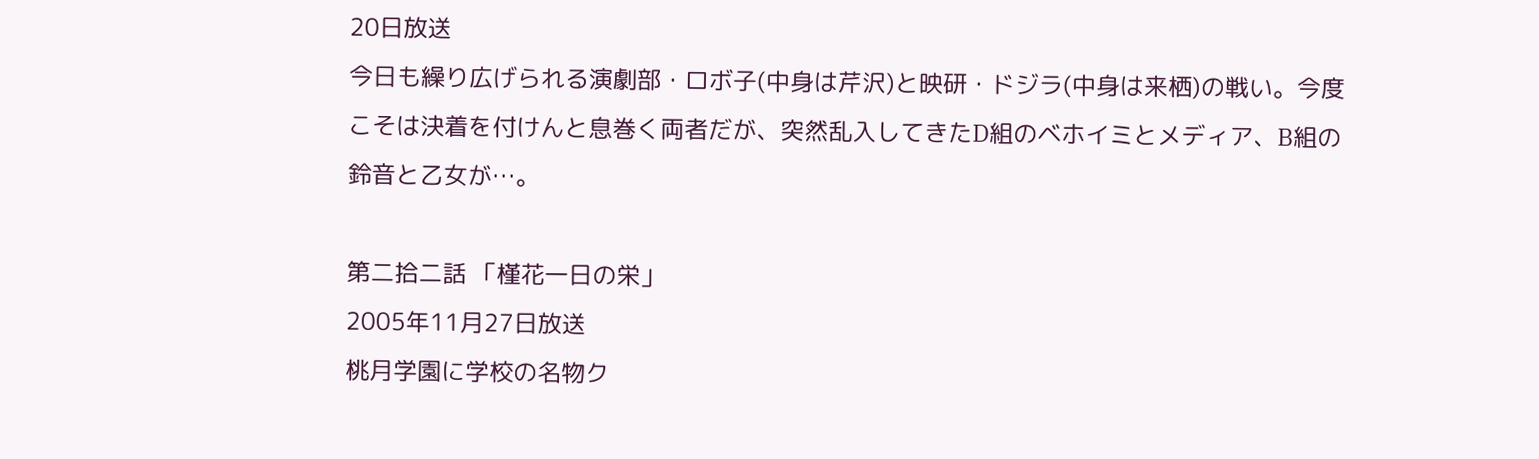20日放送
今日も繰り広げられる演劇部・ロボ子(中身は芹沢)と映研・ドジラ(中身は来栖)の戦い。今度こそは決着を付けんと息巻く両者だが、突然乱入してきたD組のベホイミとメディア、B組の鈴音と乙女が…。

第二拾二話 「槿花一日の栄」
2005年11月27日放送
桃月学園に学校の名物ク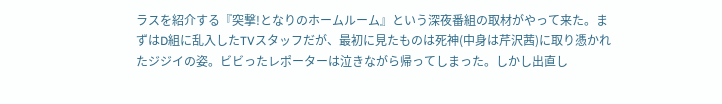ラスを紹介する『突撃!となりのホームルーム』という深夜番組の取材がやって来た。まずはD組に乱入したTVスタッフだが、最初に見たものは死神(中身は芹沢茜)に取り憑かれたジジイの姿。ビビったレポーターは泣きながら帰ってしまった。しかし出直し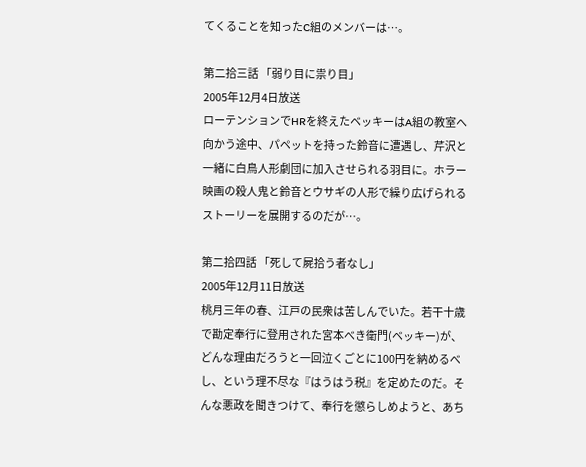てくることを知ったC組のメンバーは…。

第二拾三話 「弱り目に祟り目」
2005年12月4日放送
ローテンションでHRを終えたベッキーはA組の教室へ向かう途中、パペットを持った鈴音に遭遇し、芹沢と一緒に白鳥人形劇団に加入させられる羽目に。ホラー映画の殺人鬼と鈴音とウサギの人形で繰り広げられるストーリーを展開するのだが…。

第二拾四話 「死して屍拾う者なし」
2005年12月11日放送
桃月三年の春、江戸の民衆は苦しんでいた。若干十歳で勘定奉行に登用された宮本べき衛門(ベッキー)が、どんな理由だろうと一回泣くごとに100円を納めるべし、という理不尽な『はうはう税』を定めたのだ。そんな悪政を聞きつけて、奉行を懲らしめようと、あち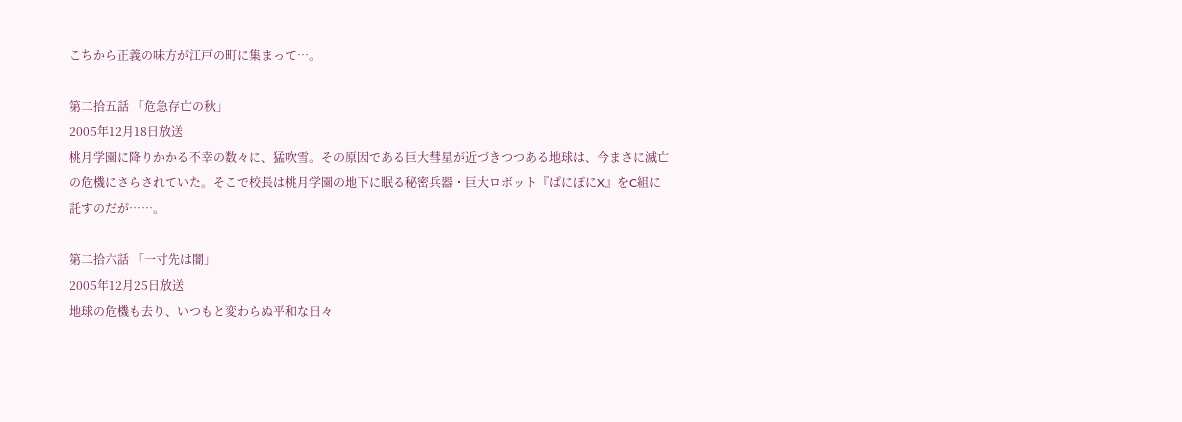こちから正義の味方が江戸の町に集まって…。

第二拾五話 「危急存亡の秋」
2005年12月18日放送
桃月学園に降りかかる不幸の数々に、猛吹雪。その原因である巨大彗星が近づきつつある地球は、今まさに滅亡の危機にさらされていた。そこで校長は桃月学園の地下に眠る秘密兵器・巨大ロボット『ぱにぽにX』をC組に託すのだが……。

第二拾六話 「一寸先は闇」
2005年12月25日放送
地球の危機も去り、いつもと変わらぬ平和な日々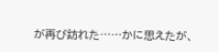が再び訪れた……かに思えたが、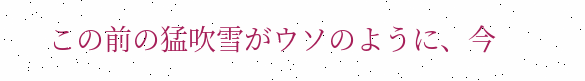この前の猛吹雪がウソのように、今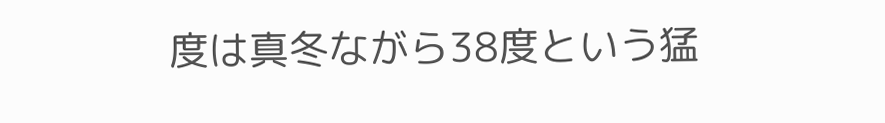度は真冬ながら38度という猛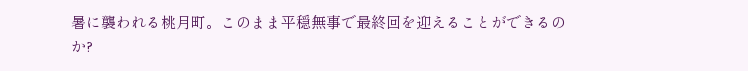暑に襲われる桃月町。このまま平穏無事で最終回を迎えることができるのか?